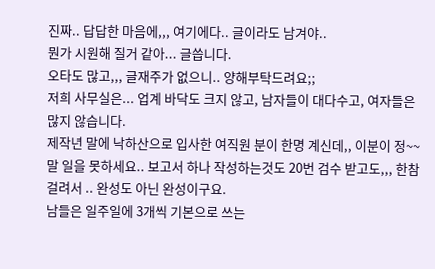진짜.. 답답한 마음에,,, 여기에다.. 글이라도 남겨야..
뭔가 시원해 질거 같아... 글씁니다.
오타도 많고,,, 글재주가 없으니.. 양해부탁드려요;;
저희 사무실은... 업계 바닥도 크지 않고, 남자들이 대다수고, 여자들은 많지 않습니다.
제작년 말에 낙하산으로 입사한 여직원 분이 한명 계신데,, 이분이 정~~ 말 일을 못하세요.. 보고서 하나 작성하는것도 20번 검수 받고도,,, 한참 걸려서 .. 완성도 아닌 완성이구요.
남들은 일주일에 3개씩 기본으로 쓰는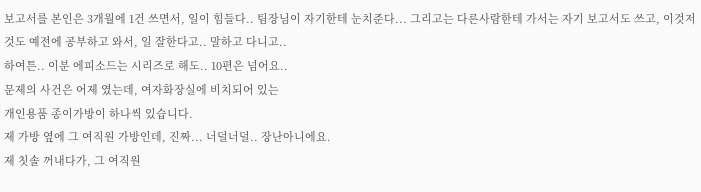보고서를 본인은 3개월에 1건 쓰면서, 일이 힘들다.. 팀장님이 자기한테 눈치준다... 그리고는 다른사람한테 가서는 자기 보고서도 쓰고, 이것저것도 예전에 공부하고 와서, 일 잘한다고.. 말하고 다니고..
하여튼.. 이분 에피소드는 시리즈로 해도.. 10편은 넘어요..
문제의 사건은 어제 였는데, 여자화장실에 비치되어 있는
개인용품 종이가방이 하나씩 있습니다.
제 가방 옆에 그 여직원 가방인데, 진짜... 너덜너덜.. 장난아니에요.
제 칫솔 꺼내다가, 그 여직원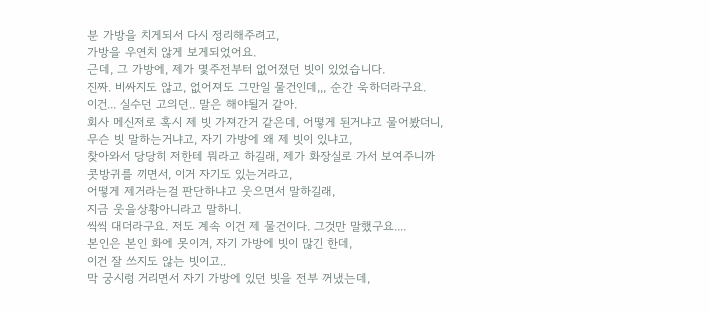분 가방을 치게되서 다시 정리해주려고,
가방을 우연치 않게 보게되었어요.
근데, 그 가방에, 제가 몇주전부터 없어졌던 빗이 있었습니다.
진짜. 비싸지도 않고, 없어져도 그만일 물건인데,,, 순간 욱하더라구요.
이건... 실수던 고의던.. 말은 해야될거 같아.
회사 메신저로 혹시 제 빗 가져간거 같은데, 어떻게 된거냐고 물어봤더니,
무슨 빗 말하는거냐고, 자기 가방에 왜 제 빗이 있냐고,
찾아와서 당당히 저한테 뭐라고 하길래, 제가 화장실로 가서 보여주니까
콧방귀를 끼면서, 이거 자기도 있는거라고,
어떻게 제거라는걸 판단하냐고 웃으면서 말하길래,
지금 웃을상황아니라고 말하니.
씩씩 대더라구요. 저도 계속 이건 제 물건이다. 그것만 말했구요....
본인은 본인 화에 못이겨, 자기 가방에 빗이 많긴 한데,
이건 잘 쓰지도 않는 빗이고..
막 궁시렁 거리면서 자기 가방에 있던 빗을 전부 꺼냈는데,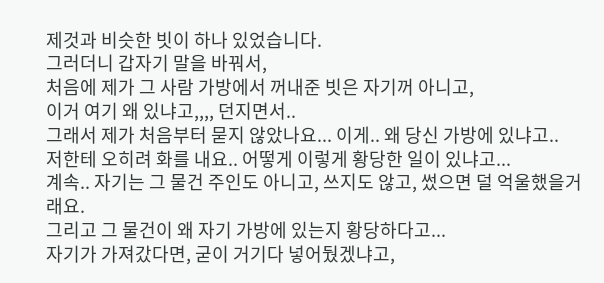제것과 비슷한 빗이 하나 있었습니다.
그러더니 갑자기 말을 바꿔서,
처음에 제가 그 사람 가방에서 꺼내준 빗은 자기꺼 아니고,
이거 여기 왜 있냐고,,,, 던지면서..
그래서 제가 처음부터 묻지 않았나요... 이게.. 왜 당신 가방에 있냐고..
저한테 오히려 화를 내요.. 어떻게 이렇게 황당한 일이 있냐고...
계속.. 자기는 그 물건 주인도 아니고, 쓰지도 않고, 썼으면 덜 억울했을거래요.
그리고 그 물건이 왜 자기 가방에 있는지 황당하다고...
자기가 가져갔다면, 굳이 거기다 넣어뒀겠냐고,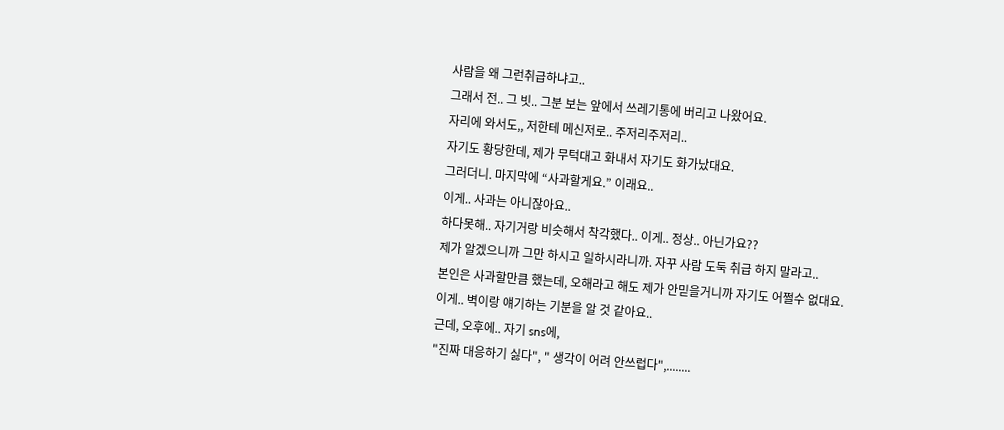사람을 왜 그런취급하냐고..
그래서 전.. 그 빗.. 그분 보는 앞에서 쓰레기통에 버리고 나왔어요.
자리에 와서도,, 저한테 메신저로.. 주저리주저리..
자기도 황당한데, 제가 무턱대고 화내서 자기도 화가났대요.
그러더니. 마지막에 “사과할게요.” 이래요..
이게.. 사과는 아니잖아요..
하다못해.. 자기거랑 비슷해서 착각했다.. 이게.. 정상.. 아닌가요??
제가 알겠으니까 그만 하시고 일하시라니까. 자꾸 사람 도둑 취급 하지 말라고..
본인은 사과할만큼 했는데, 오해라고 해도 제가 안믿을거니까 자기도 어쩔수 없대요.
이게.. 벽이랑 얘기하는 기분을 알 것 같아요..
근데, 오후에.. 자기 sns에,
"진짜 대응하기 싫다", " 생각이 어려 안쓰럽다",........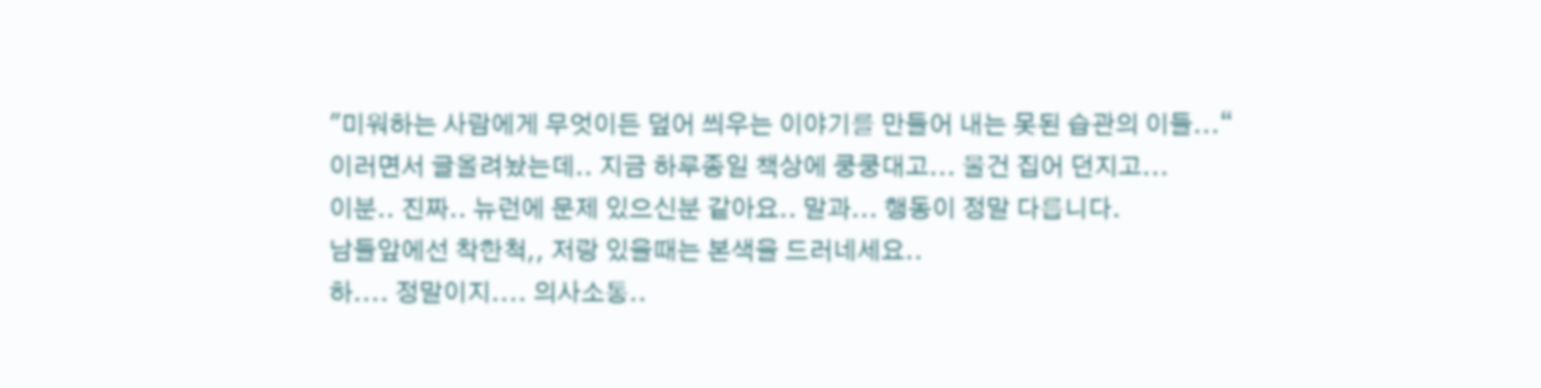"미워하는 사람에게 무엇이든 덮어 씌우는 이야기를 만들어 내는 못된 습관의 이들...“
이러면서 글올려놨는데.. 지금 하루종일 책상에 쿵쿵대고... 물건 집어 던지고...
이분.. 진짜.. 뉴런에 문제 있으신분 같아요.. 말과... 행동이 정말 다릅니다.
남들앞에선 착한척,, 저랑 있을때는 본색을 드러네세요..
하.... 정말이지.... 의사소통..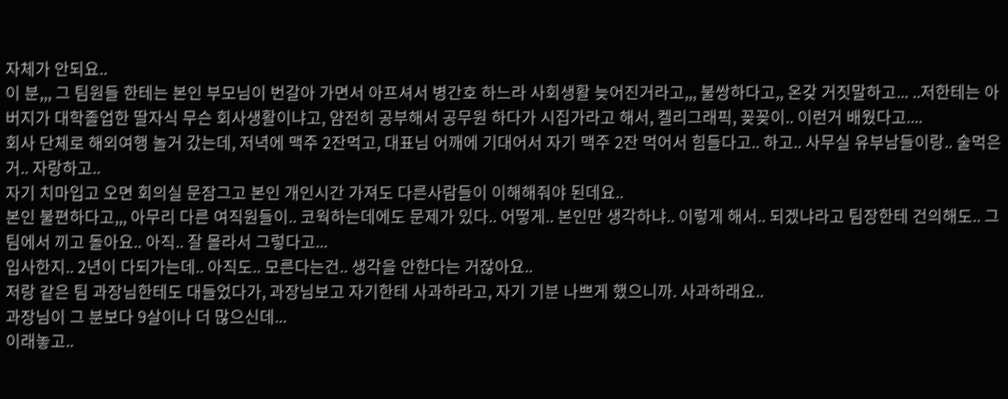자체가 안되요..
이 분,,, 그 팀원들 한테는 본인 부모님이 번갈아 가면서 아프셔서 병간호 하느라 사회생활 늦어진거라고,,, 불쌍하다고,, 온갖 거짓말하고... ..저한테는 아버지가 대학졸업한 딸자식 무슨 회사생활이냐고, 얌전히 공부해서 공무원 하다가 시집가라고 해서, 켈리그래픽, 꽂꽂이.. 이런거 배웠다고....
회사 단체로 해외여행 놀거 갔는데, 저녁에 맥주 2잔먹고, 대표님 어깨에 기대어서 자기 맥주 2잔 먹어서 힘들다고.. 하고.. 사무실 유부남들이랑.. 술먹은거.. 자랑하고..
자기 치마입고 오면 회의실 문잠그고 본인 개인시간 가져도 다른사람들이 이해해줘야 된데요..
본인 불편하다고,,, 아무리 다른 여직원들이.. 코웍하는데에도 문제가 있다.. 어떻게.. 본인만 생각하냐.. 이렇게 해서.. 되겠냐라고 팀장한테 건의해도.. 그 팀에서 끼고 돌아요.. 아직.. 잘 몰라서 그렇다고...
입사한지.. 2년이 다되가는데.. 아직도.. 모른다는건.. 생각을 안한다는 거잖아요..
저랑 같은 팀 과장님한테도 대들었다가, 과장님보고 자기한테 사과하라고, 자기 기분 나쁘게 했으니까. 사과하래요..
과장님이 그 분보다 9살이나 더 많으신데...
이래놓고..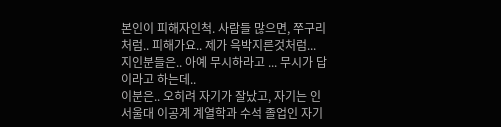본인이 피해자인척. 사람들 많으면, 쭈구리처럼.. 피해가요.. 제가 윽박지른것처럼...
지인분들은.. 아예 무시하라고 ... 무시가 답이라고 하는데..
이분은.. 오히려 자기가 잘났고, 자기는 인서울대 이공계 계열학과 수석 졸업인 자기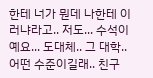한테 너가 뭔데 나한테 이러냐라고.. 저도... 수석이예요... 도대체.. 그 대학.. 어떤 수준이길래.. 친구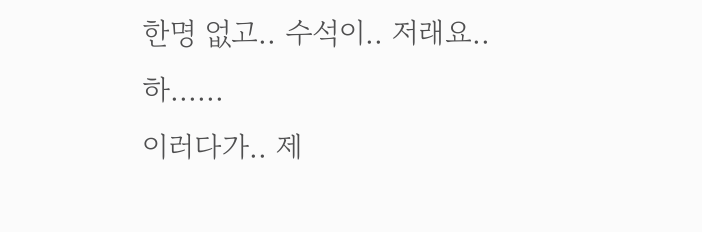한명 없고.. 수석이.. 저래요..
하......
이러다가.. 제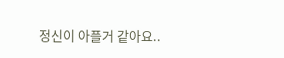정신이 아플거 같아요..